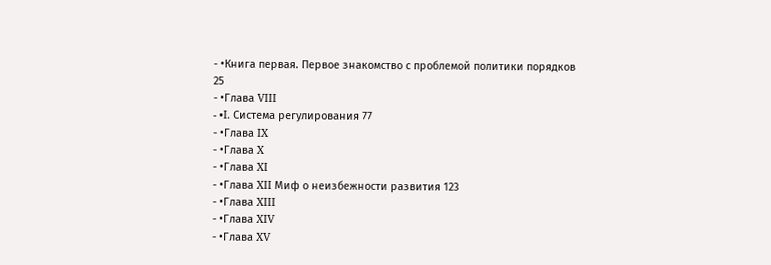- •Книга первая. Первое знакомство с проблемой политики порядков 25
- •Глава VIII
- •I. Система регулирования 77
- •Глава IX
- •Глава X
- •Глава XI
- •Глава XII Миф о неизбежности развития 123
- •Глава XIII
- •Глава XIV
- •Глава XV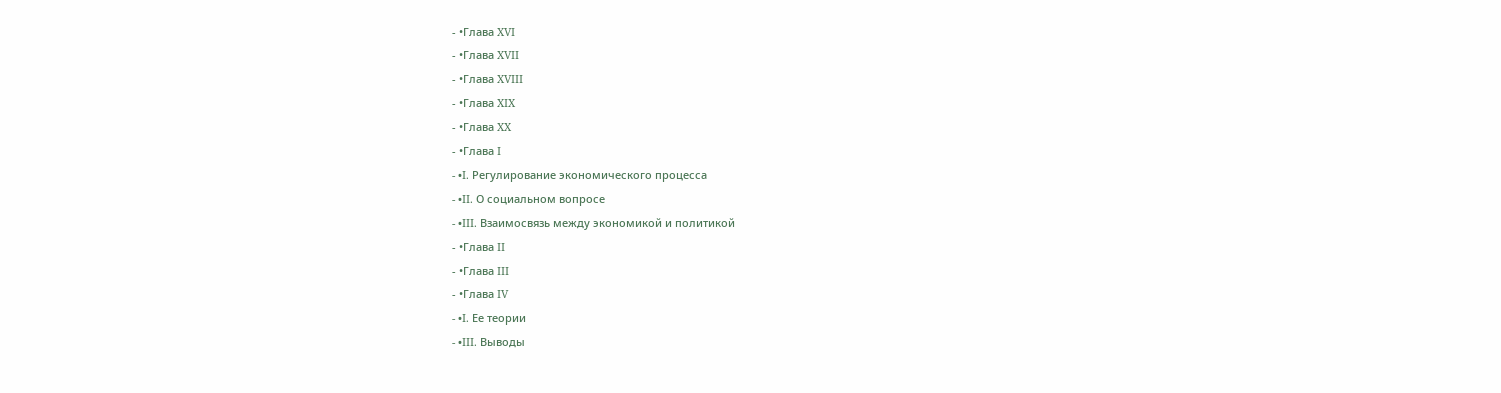- •Глава XVI
- •Глава XVII
- •Глава XVIII
- •Глава XIX
- •Глава XX
- •Глава I
- •I. Регулирование экономического процесса
- •II. О социальном вопросе
- •III. Взаимосвязь между экономикой и политикой
- •Глава II
- •Глава III
- •Глава IV
- •I. Ее теории
- •III. Выводы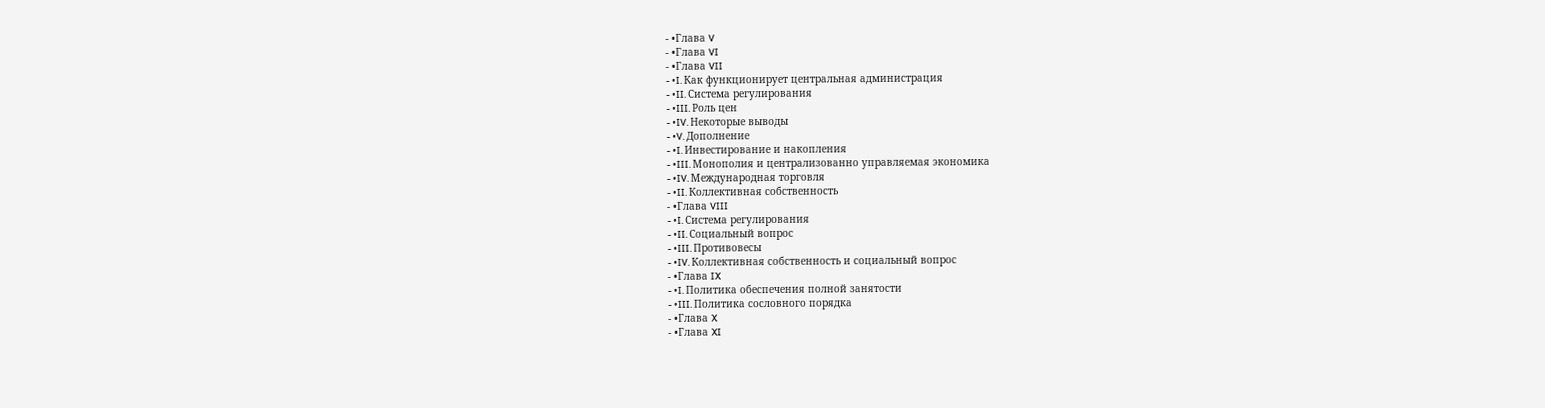- •Глава V
- •Глава VI
- •Глава VII
- •I. Как функционирует центральная администрация
- •II. Система регулирования
- •III. Роль цен
- •IV. Некоторые выводы
- •V. Дополнение
- •I. Инвестирование и накопления
- •III. Монополия и централизованно управляемая экономика
- •IV. Международная торговля
- •II. Коллективная собственность
- •Глава VIII
- •I. Система регулирования
- •II. Социальный вопрос
- •III. Противовесы
- •IV. Коллективная собственность и социальный вопрос
- •Глава IX
- •I. Политика обеспечения полной занятости
- •III. Политика сословного порядка
- •Глава X
- •Глава XI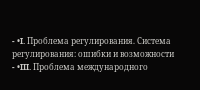- •I. Проблема регулирования. Система регулирования: ошибки и возможности
- •III. Проблема международного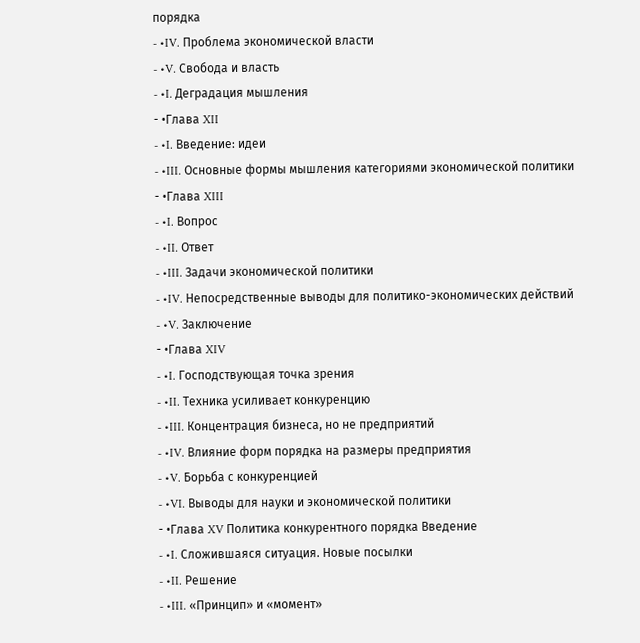порядка
- •IV. Проблема экономической власти
- •V. Свобода и власть
- •I. Деградация мышления
- •Глава XII
- •I. Введение: идеи
- •III. Основные формы мышления категориями экономической политики
- •Глава XIII
- •I. Вопрос
- •II. Ответ
- •III. Задачи экономической политики
- •IV. Непосредственные выводы для политико-экономических действий
- •V. Заключение
- •Глава XIV
- •I. Господствующая точка зрения
- •II. Техника усиливает конкуренцию
- •III. Концентрация бизнеса, но не предприятий
- •IV. Влияние форм порядка на размеры предприятия
- •V. Борьба с конкуренцией
- •VI. Выводы для науки и экономической политики
- •Глава XV Политика конкурентного порядка Введение
- •I. Сложившаяся ситуация. Новые посылки
- •II. Решение
- •III. «Принцип» и «момент»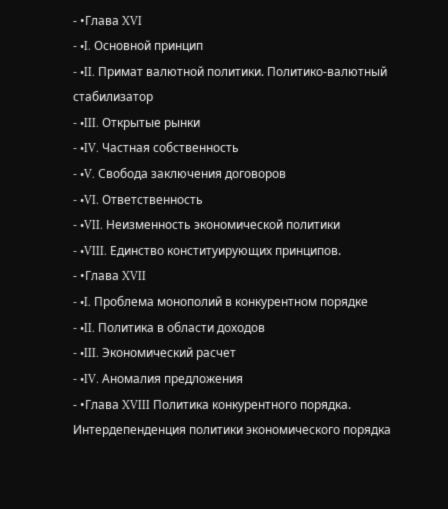- •Глава XVI
- •I. Основной принцип
- •II. Примат валютной политики. Политико-валютный стабилизатор
- •III. Открытые рынки
- •IV. Частная собственность
- •V. Свобода заключения договоров
- •VI. Ответственность
- •VII. Неизменность экономической политики
- •VIII. Единство конституирующих принципов.
- •Глава XVII
- •I. Проблема монополий в конкурентном порядке
- •II. Политика в области доходов
- •III. Экономический расчет
- •IV. Аномалия предложения
- •Глава XVIII Политика конкурентного порядка. Интердепенденция политики экономического порядка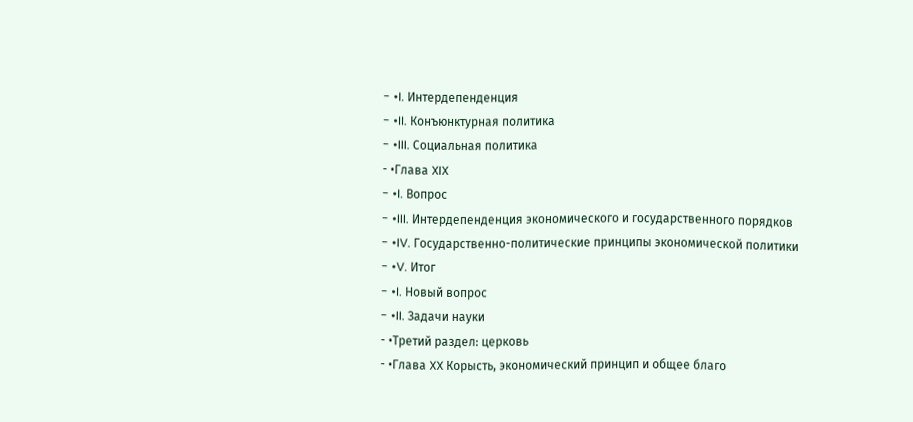- •I. Интердепенденция
- •II. Конъюнктурная политика
- •III. Социальная политика
- •Глава XIX
- •I. Вопрос
- •III. Интердепенденция экономического и государственного порядков
- •IV. Государственно-политические принципы экономической политики
- •V. Итог
- •I. Новый вопрос
- •II. Задачи науки
- •Третий раздел: церковь
- •Глава XX Корысть, экономический принцип и общее благо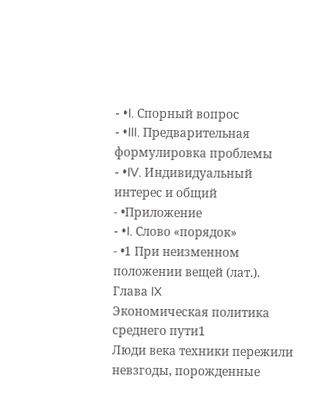- •I. Спорный вопрос
- •III. Предварительная формулировка проблемы
- •IV. Индивидуальный интерес и общий
- •Приложение
- •I. Слово «порядок»
- •1 При неизменном положении вещей (лат.).
Глава IX
Экономическая политика среднего пути1
Люди века техники пережили невзгоды, порожденные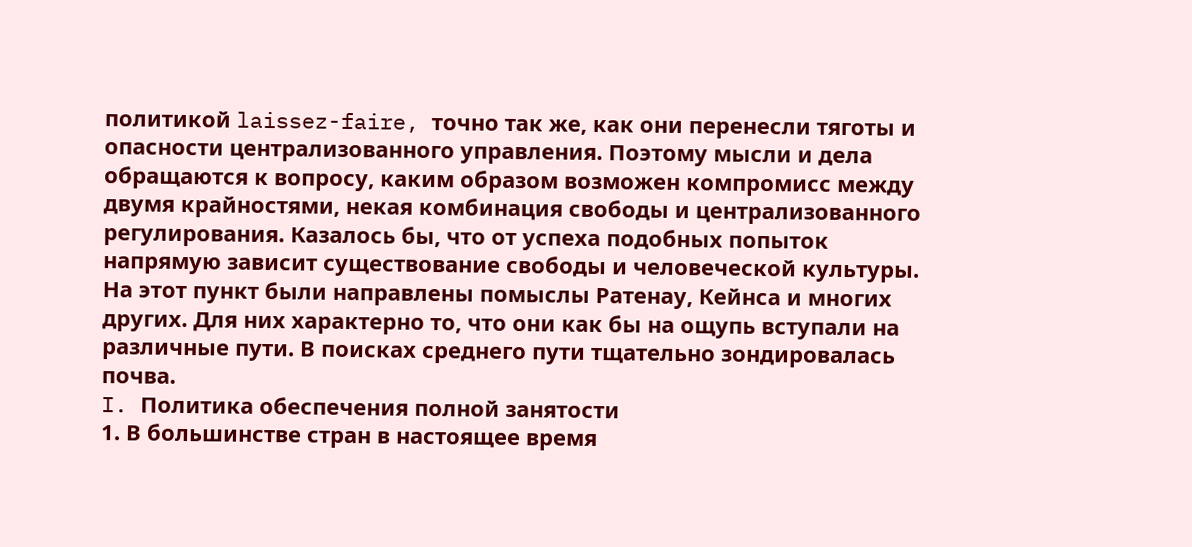политикой laissez-faire, точно так же, как они перенесли тяготы и опасности централизованного управления. Поэтому мысли и дела обращаются к вопросу, каким образом возможен компромисс между двумя крайностями, некая комбинация свободы и централизованного регулирования. Казалось бы, что от успеха подобных попыток напрямую зависит существование свободы и человеческой культуры. На этот пункт были направлены помыслы Ратенау, Кейнса и многих других. Для них характерно то, что они как бы на ощупь вступали на различные пути. В поисках среднего пути тщательно зондировалась почва.
I. Политика обеспечения полной занятости
1. В большинстве стран в настоящее время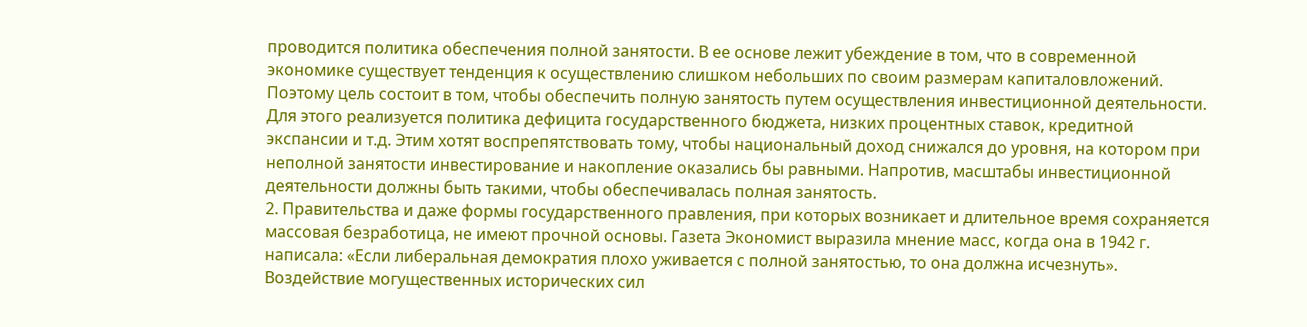проводится политика обеспечения полной занятости. В ее основе лежит убеждение в том, что в современной экономике существует тенденция к осуществлению слишком небольших по своим размерам капиталовложений. Поэтому цель состоит в том, чтобы обеспечить полную занятость путем осуществления инвестиционной деятельности. Для этого реализуется политика дефицита государственного бюджета, низких процентных ставок, кредитной экспансии и т.д. Этим хотят воспрепятствовать тому, чтобы национальный доход снижался до уровня, на котором при неполной занятости инвестирование и накопление оказались бы равными. Напротив, масштабы инвестиционной деятельности должны быть такими, чтобы обеспечивалась полная занятость.
2. Правительства и даже формы государственного правления, при которых возникает и длительное время сохраняется массовая безработица, не имеют прочной основы. Газета Экономист выразила мнение масс, когда она в 1942 г. написала: «Если либеральная демократия плохо уживается с полной занятостью, то она должна исчезнуть». Воздействие могущественных исторических сил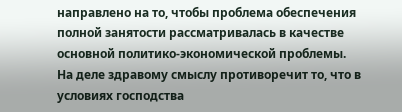направлено на то, чтобы проблема обеспечения полной занятости рассматривалась в качестве основной политико-экономической проблемы.
На деле здравому смыслу противоречит то, что в условиях господства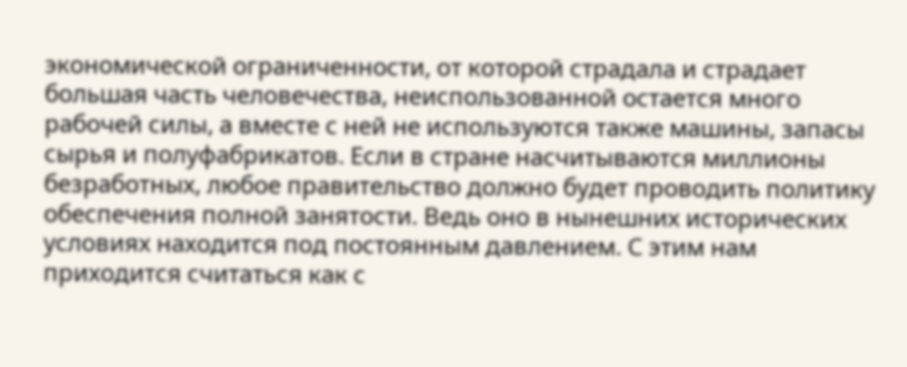экономической ограниченности, от которой страдала и страдает большая часть человечества, неиспользованной остается много рабочей силы, а вместе с ней не используются также машины, запасы сырья и полуфабрикатов. Если в стране насчитываются миллионы безработных, любое правительство должно будет проводить политику обеспечения полной занятости. Ведь оно в нынешних исторических условиях находится под постоянным давлением. С этим нам приходится считаться как с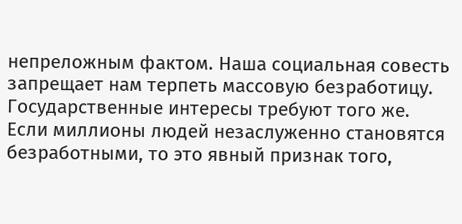непреложным фактом. Наша социальная совесть запрещает нам терпеть массовую безработицу. Государственные интересы требуют того же. Если миллионы людей незаслуженно становятся безработными, то это явный признак того,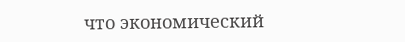что экономический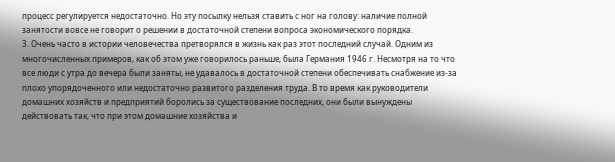процесс регулируется недостаточно. Но эту посылку нельзя ставить с ног на голову: наличие полной занятости вовсе не говорит о решении в достаточной степени вопроса экономического порядка.
3. Очень часто в истории человечества претворялся в жизнь как раз этот последний случай. Одним из многочисленных примеров, как об этом уже говорилось раньше, была Германия 1946 г. Несмотря на то что все люди с утра до вечера были заняты, не удавалось в достаточной степени обеспечивать снабжение из-за плохо упорядоченного или недостаточно развитого разделения труда. В то время как руководители домашних хозяйств и предприятий боролись за существование последних, они были вынуждены действовать так, что при этом домашние хозяйства и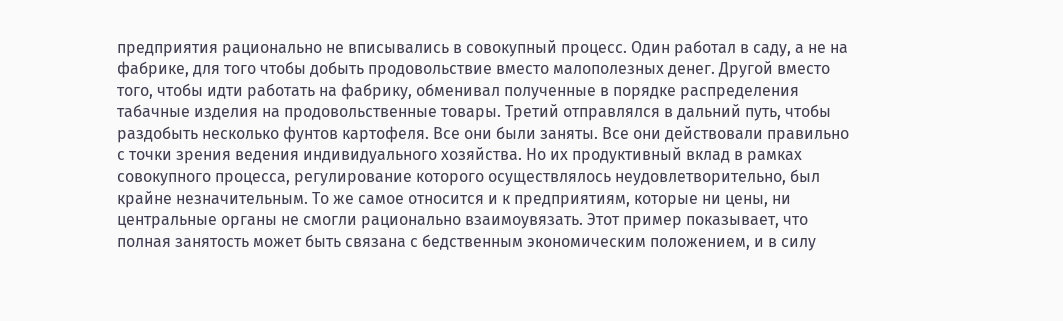предприятия рационально не вписывались в совокупный процесс. Один работал в саду, а не на фабрике, для того чтобы добыть продовольствие вместо малополезных денег. Другой вместо того, чтобы идти работать на фабрику, обменивал полученные в порядке распределения табачные изделия на продовольственные товары. Третий отправлялся в дальний путь, чтобы раздобыть несколько фунтов картофеля. Все они были заняты. Все они действовали правильно с точки зрения ведения индивидуального хозяйства. Но их продуктивный вклад в рамках совокупного процесса, регулирование которого осуществлялось неудовлетворительно, был крайне незначительным. То же самое относится и к предприятиям, которые ни цены, ни центральные органы не смогли рационально взаимоувязать. Этот пример показывает, что полная занятость может быть связана с бедственным экономическим положением, и в силу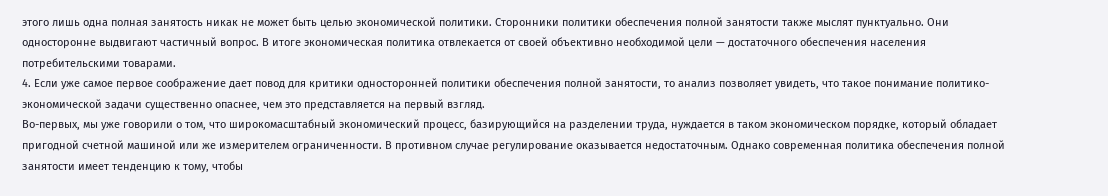этого лишь одна полная занятость никак не может быть целью экономической политики. Сторонники политики обеспечения полной занятости также мыслят пунктуально. Они односторонне выдвигают частичный вопрос. В итоге экономическая политика отвлекается от своей объективно необходимой цели — достаточного обеспечения населения потребительскими товарами.
4. Если уже самое первое соображение дает повод для критики односторонней политики обеспечения полной занятости, то анализ позволяет увидеть, что такое понимание политико-экономической задачи существенно опаснее, чем это представляется на первый взгляд.
Во-первых, мы уже говорили о том, что широкомасштабный экономический процесс, базирующийся на разделении труда, нуждается в таком экономическом порядке, который обладает пригодной счетной машиной или же измерителем ограниченности. В противном случае регулирование оказывается недостаточным. Однако современная политика обеспечения полной занятости имеет тенденцию к тому, чтобы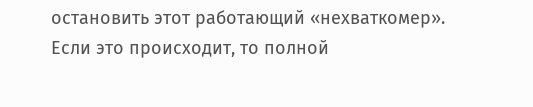остановить этот работающий «нехваткомер». Если это происходит, то полной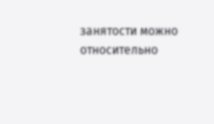занятости можно относительно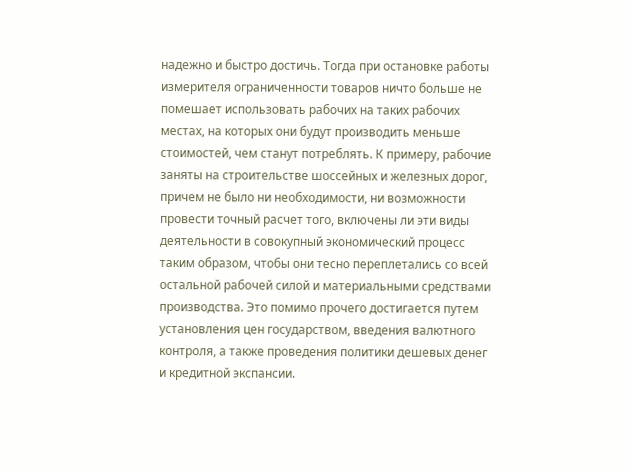надежно и быстро достичь. Тогда при остановке работы измерителя ограниченности товаров ничто больше не помешает использовать рабочих на таких рабочих местах, на которых они будут производить меньше стоимостей, чем станут потреблять. К примеру, рабочие заняты на строительстве шоссейных и железных дорог, причем не было ни необходимости, ни возможности провести точный расчет того, включены ли эти виды деятельности в совокупный экономический процесс таким образом, чтобы они тесно переплетались со всей остальной рабочей силой и материальными средствами производства. Это помимо прочего достигается путем установления цен государством, введения валютного контроля, а также проведения политики дешевых денег и кредитной экспансии.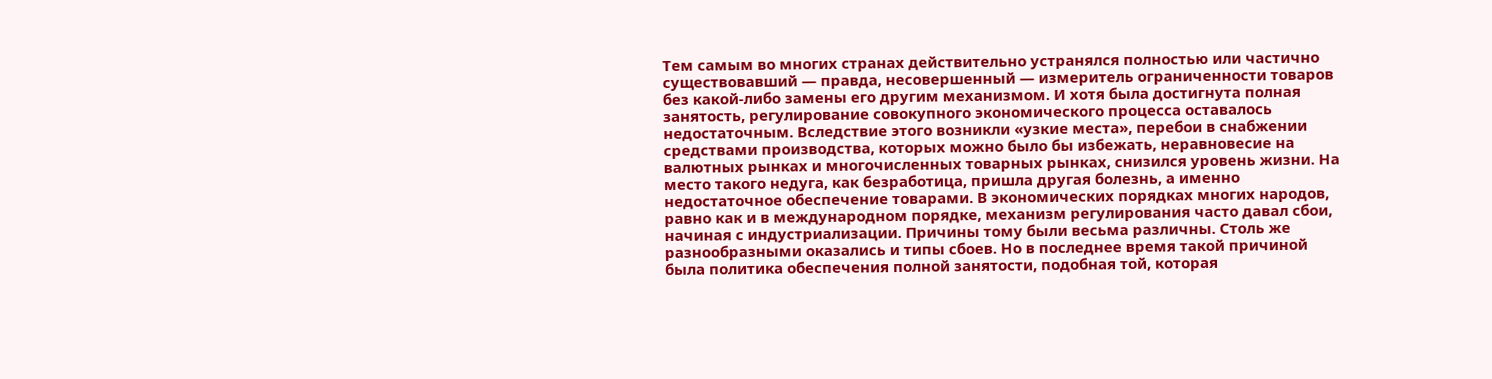Тем самым во многих странах действительно устранялся полностью или частично существовавший — правда, несовершенный — измеритель ограниченности товаров без какой-либо замены его другим механизмом. И хотя была достигнута полная занятость, регулирование совокупного экономического процесса оставалось недостаточным. Вследствие этого возникли «узкие места», перебои в снабжении средствами производства, которых можно было бы избежать, неравновесие на валютных рынках и многочисленных товарных рынках, снизился уровень жизни. На место такого недуга, как безработица, пришла другая болезнь, а именно недостаточное обеспечение товарами. В экономических порядках многих народов, равно как и в международном порядке, механизм регулирования часто давал сбои, начиная с индустриализации. Причины тому были весьма различны. Столь же разнообразными оказались и типы сбоев. Но в последнее время такой причиной была политика обеспечения полной занятости, подобная той, которая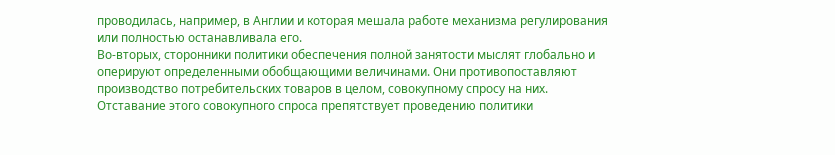проводилась, например, в Англии и которая мешала работе механизма регулирования или полностью останавливала его.
Во-вторых, сторонники политики обеспечения полной занятости мыслят глобально и оперируют определенными обобщающими величинами. Они противопоставляют производство потребительских товаров в целом, совокупному спросу на них. Отставание этого совокупного спроса препятствует проведению политики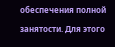обеспечения полной занятости. Для этого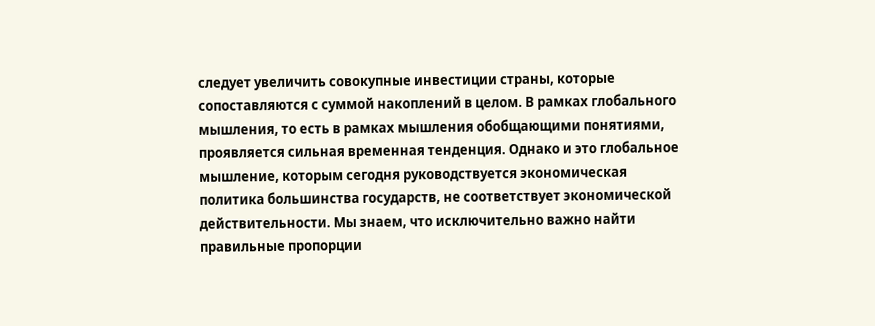следует увеличить совокупные инвестиции страны, которые сопоставляются с суммой накоплений в целом. В рамках глобального мышления, то есть в рамках мышления обобщающими понятиями, проявляется сильная временная тенденция. Однако и это глобальное мышление, которым сегодня руководствуется экономическая политика большинства государств, не соответствует экономической действительности. Мы знаем, что исключительно важно найти правильные пропорции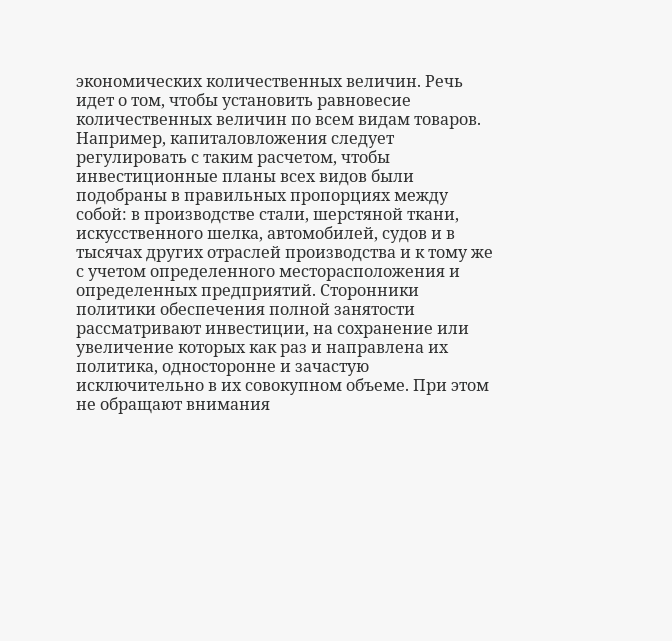экономических количественных величин. Речь идет о том, чтобы установить равновесие количественных величин по всем видам товаров. Например, капиталовложения следует регулировать с таким расчетом, чтобы инвестиционные планы всех видов были подобраны в правильных пропорциях между собой: в производстве стали, шерстяной ткани, искусственного шелка, автомобилей, судов и в тысячах других отраслей производства и к тому же с учетом определенного месторасположения и определенных предприятий. Сторонники политики обеспечения полной занятости рассматривают инвестиции, на сохранение или увеличение которых как раз и направлена их политика, односторонне и зачастую исключительно в их совокупном объеме. При этом не обращают внимания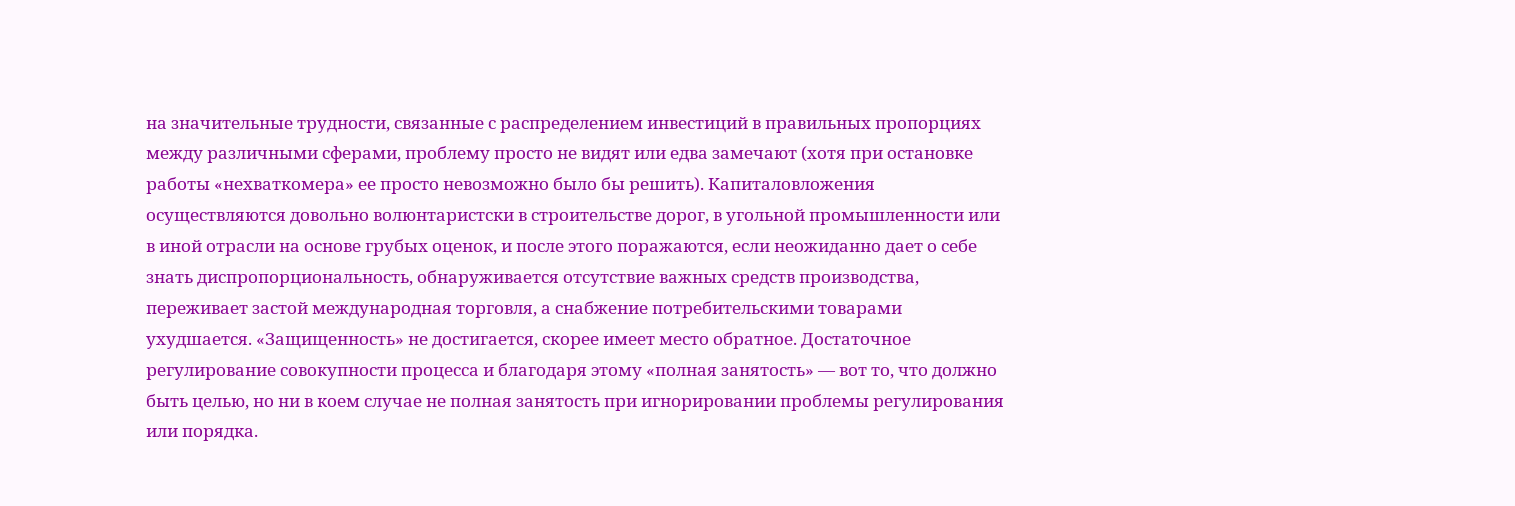на значительные трудности, связанные с распределением инвестиций в правильных пропорциях между различными сферами, проблему просто не видят или едва замечают (хотя при остановке работы «нехваткомера» ее просто невозможно было бы решить). Капиталовложения осуществляются довольно волюнтаристски в строительстве дорог, в угольной промышленности или в иной отрасли на основе грубых оценок, и после этого поражаются, если неожиданно дает о себе знать диспропорциональность, обнаруживается отсутствие важных средств производства, переживает застой международная торговля, а снабжение потребительскими товарами ухудшается. «Защищенность» не достигается, скорее имеет место обратное. Достаточное регулирование совокупности процесса и благодаря этому «полная занятость» — вот то, что должно быть целью, но ни в коем случае не полная занятость при игнорировании проблемы регулирования или порядка.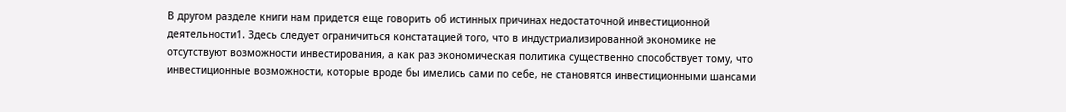В другом разделе книги нам придется еще говорить об истинных причинах недостаточной инвестиционной деятельности1. Здесь следует ограничиться констатацией того, что в индустриализированной экономике не отсутствуют возможности инвестирования, а как раз экономическая политика существенно способствует тому, что инвестиционные возможности, которые вроде бы имелись сами по себе, не становятся инвестиционными шансами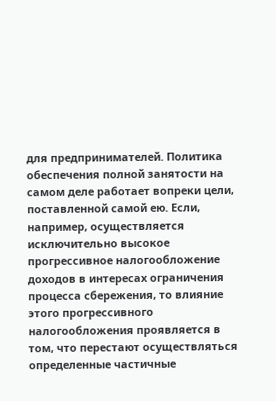для предпринимателей. Политика обеспечения полной занятости на самом деле работает вопреки цели, поставленной самой ею. Если, например, осуществляется исключительно высокое прогрессивное налогообложение доходов в интересах ограничения процесса сбережения, то влияние этого прогрессивного налогообложения проявляется в том, что перестают осуществляться определенные частичные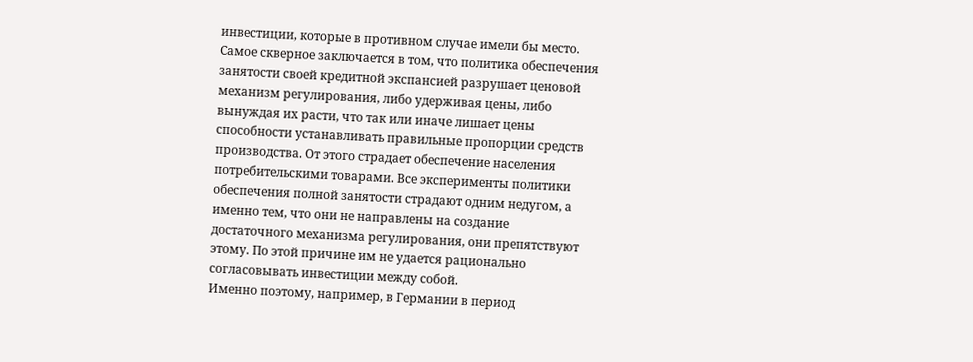инвестиции, которые в противном случае имели бы место.
Самое скверное заключается в том, что политика обеспечения занятости своей кредитной экспансией разрушает ценовой механизм регулирования, либо удерживая цены, либо вынуждая их расти, что так или иначе лишает цены способности устанавливать правильные пропорции средств производства. От этого страдает обеспечение населения потребительскими товарами. Все эксперименты политики обеспечения полной занятости страдают одним недугом, а именно тем, что они не направлены на создание достаточного механизма регулирования, они препятствуют этому. По этой причине им не удается рационально согласовывать инвестиции между собой.
Именно поэтому, например, в Германии в период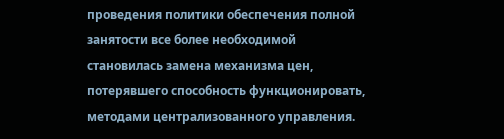проведения политики обеспечения полной занятости все более необходимой становилась замена механизма цен, потерявшего способность функционировать, методами централизованного управления.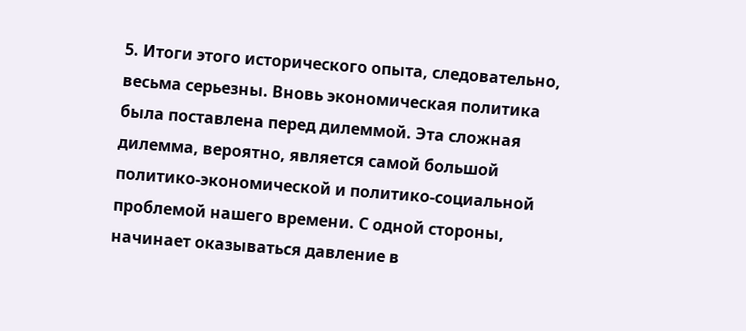5. Итоги этого исторического опыта, следовательно, весьма серьезны. Вновь экономическая политика была поставлена перед дилеммой. Эта сложная дилемма, вероятно, является самой большой политико-экономической и политико-социальной проблемой нашего времени. С одной стороны, начинает оказываться давление в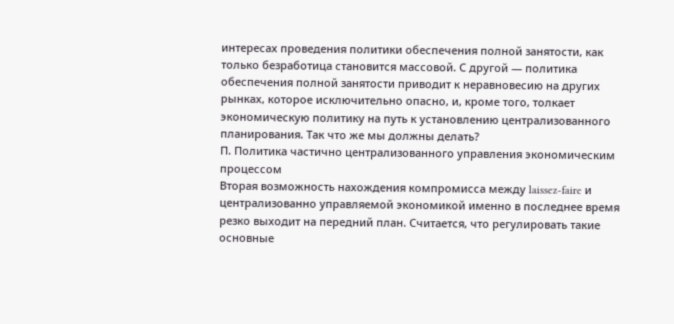интересах проведения политики обеспечения полной занятости, как только безработица становится массовой. С другой — политика обеспечения полной занятости приводит к неравновесию на других рынках, которое исключительно опасно, и, кроме того, толкает экономическую политику на путь к установлению централизованного планирования. Так что же мы должны делать?
П. Политика частично централизованного управления экономическим процессом
Вторая возможность нахождения компромисса между laissez-faire и централизованно управляемой экономикой именно в последнее время резко выходит на передний план. Считается, что регулировать такие основные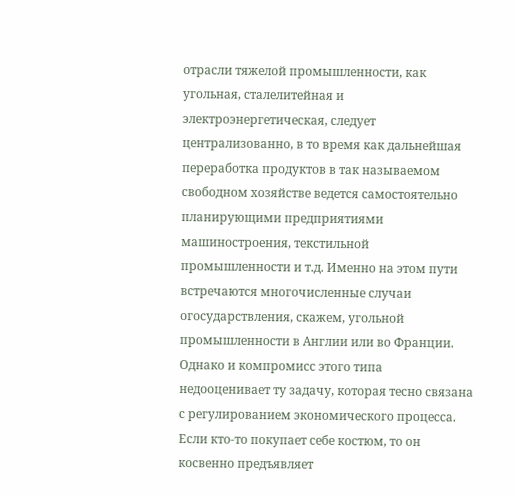отрасли тяжелой промышленности, как угольная, сталелитейная и электроэнергетическая, следует централизованно, в то время как дальнейшая переработка продуктов в так называемом свободном хозяйстве ведется самостоятельно планирующими предприятиями машиностроения, текстильной промышленности и т.д. Именно на этом пути встречаются многочисленные случаи огосударствления, скажем, угольной промышленности в Англии или во Франции.
Однако и компромисс этого типа недооценивает ту задачу, которая тесно связана с регулированием экономического процесса. Если кто-то покупает себе костюм, то он косвенно предъявляет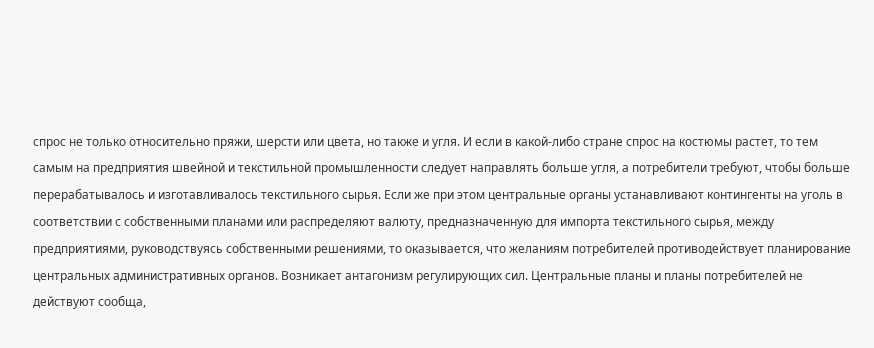спрос не только относительно пряжи, шерсти или цвета, но также и угля. И если в какой-либо стране спрос на костюмы растет, то тем самым на предприятия швейной и текстильной промышленности следует направлять больше угля, а потребители требуют, чтобы больше перерабатывалось и изготавливалось текстильного сырья. Если же при этом центральные органы устанавливают контингенты на уголь в соответствии с собственными планами или распределяют валюту, предназначенную для импорта текстильного сырья, между предприятиями, руководствуясь собственными решениями, то оказывается, что желаниям потребителей противодействует планирование центральных административных органов. Возникает антагонизм регулирующих сил. Центральные планы и планы потребителей не действуют сообща,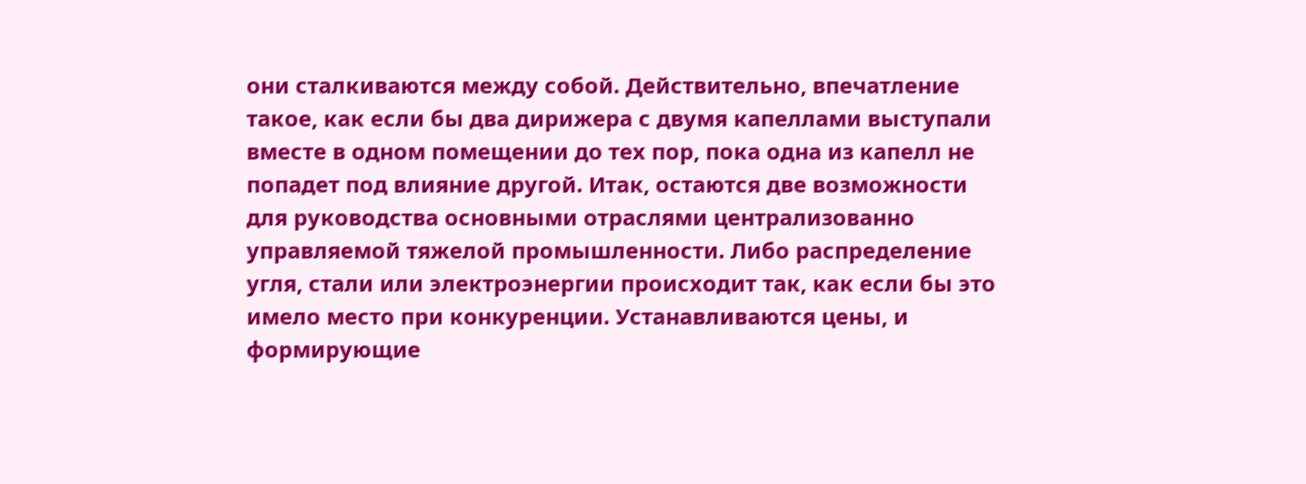они сталкиваются между собой. Действительно, впечатление такое, как если бы два дирижера с двумя капеллами выступали вместе в одном помещении до тех пор, пока одна из капелл не попадет под влияние другой. Итак, остаются две возможности для руководства основными отраслями централизованно управляемой тяжелой промышленности. Либо распределение угля, стали или электроэнергии происходит так, как если бы это имело место при конкуренции. Устанавливаются цены, и формирующие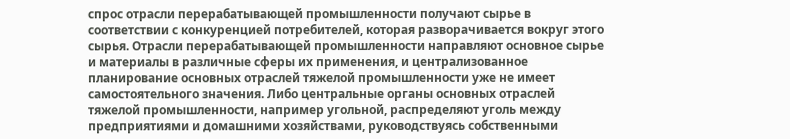спрос отрасли перерабатывающей промышленности получают сырье в соответствии с конкуренцией потребителей, которая разворачивается вокруг этого сырья. Отрасли перерабатывающей промышленности направляют основное сырье и материалы в различные сферы их применения, и централизованное планирование основных отраслей тяжелой промышленности уже не имеет самостоятельного значения. Либо центральные органы основных отраслей тяжелой промышленности, например угольной, распределяют уголь между предприятиями и домашними хозяйствами, руководствуясь собственными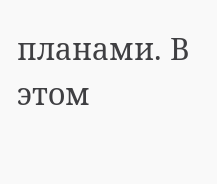планами. В этом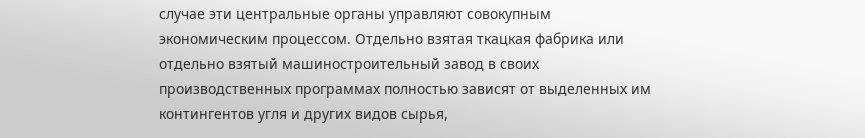случае эти центральные органы управляют совокупным экономическим процессом. Отдельно взятая ткацкая фабрика или отдельно взятый машиностроительный завод в своих производственных программах полностью зависят от выделенных им контингентов угля и других видов сырья,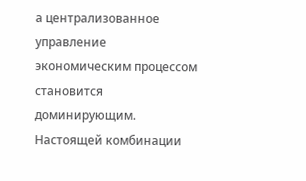а централизованное управление экономическим процессом становится доминирующим. Настоящей комбинации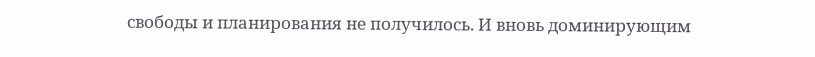свободы и планирования не получилось. И вновь доминирующим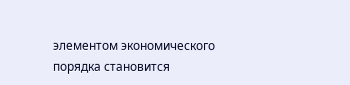элементом экономического порядка становится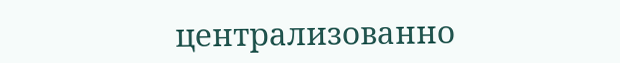централизованно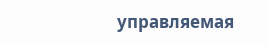управляемая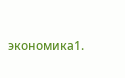экономика1.